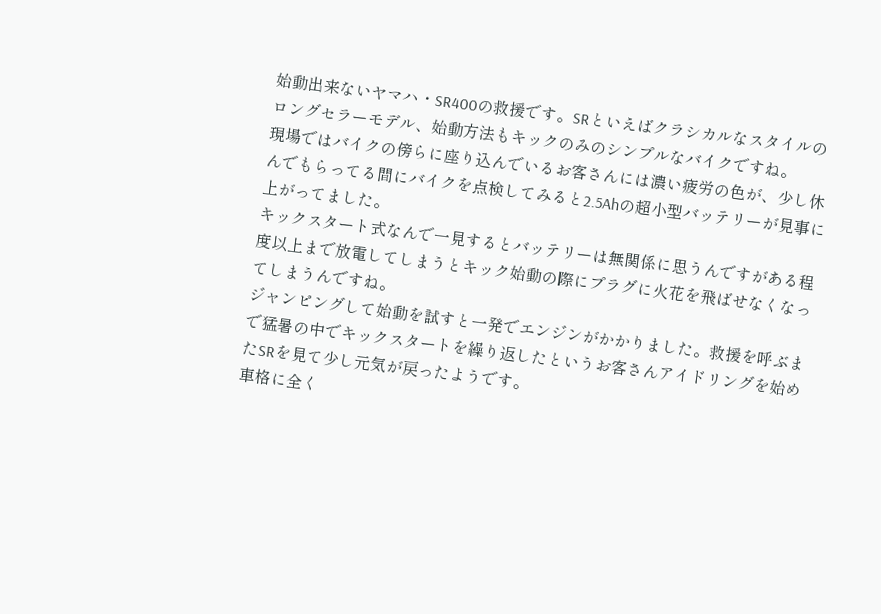始動出来ないヤマハ・SR400の救援です。SRといえばクラシカルなスタイルのロングセラーモデル、始動方法もキックのみのシンプルなバイクですね。
現場ではバイクの傍らに座り込んでいるお客さんには濃い疲労の色が、少し休んでもらってる間にバイクを点検してみると2.5Ahの超小型バッテリーが見事に上がってました。
キックスタート式なんで一見するとバッテリーは無関係に思うんですがある程度以上まで放電してしまうとキック始動の際にプラグに火花を飛ばせなくなってしまうんですね。
ジャンピングして始動を試すと一発でエンジンがかかりました。救援を呼ぶまで猛暑の中でキックスタートを繰り返したというお客さんアイドリングを始めたSRを見て少し元気が戻ったようです。
車格に全く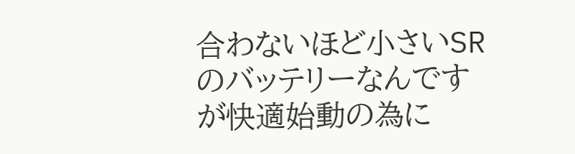合わないほど小さいSRのバッテリーなんですが快適始動の為に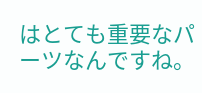はとても重要なパーツなんですね。